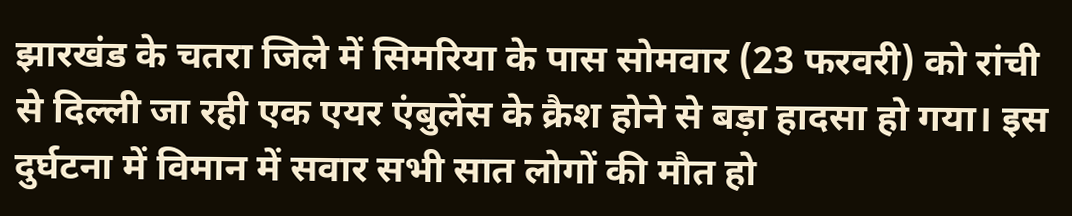झारखंड के चतरा जिले में सिमरिया के पास सोमवार (23 फरवरी) को रांची से दिल्ली जा रही एक एयर एंबुलेंस के क्रैश होने से बड़ा हादसा हो गया। इस दुर्घटना में विमान में सवार सभी सात लोगों की मौत हो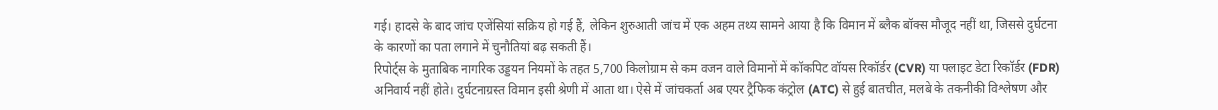गई। हादसे के बाद जांच एजेंसियां सक्रिय हो गई हैं, लेकिन शुरुआती जांच में एक अहम तथ्य सामने आया है कि विमान में ब्लैक बॉक्स मौजूद नहीं था, जिससे दुर्घटना के कारणों का पता लगाने में चुनौतियां बढ़ सकती हैं।
रिपोर्ट्स के मुताबिक नागरिक उड्डयन नियमों के तहत 5,700 किलोग्राम से कम वजन वाले विमानों में कॉकपिट वॉयस रिकॉर्डर (CVR) या फ्लाइट डेटा रिकॉर्डर (FDR) अनिवार्य नहीं होते। दुर्घटनाग्रस्त विमान इसी श्रेणी में आता था। ऐसे में जांचकर्ता अब एयर ट्रैफिक कंट्रोल (ATC) से हुई बातचीत, मलबे के तकनीकी विश्लेषण और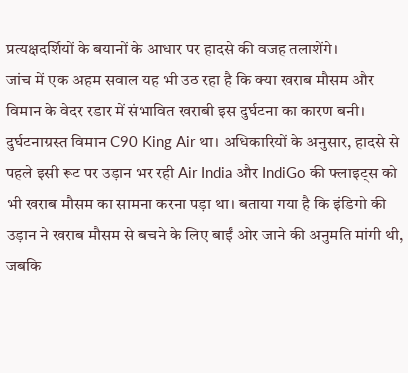प्रत्यक्षदर्शियों के बयानों के आधार पर हादसे की वजह तलाशेंगे।
जांच में एक अहम सवाल यह भी उठ रहा है कि क्या खराब मौसम और विमान के वेदर रडार में संभावित खराबी इस दुर्घटना का कारण बनी। दुर्घटनाग्रस्त विमान C90 King Air था। अधिकारियों के अनुसार, हादसे से पहले इसी रूट पर उड़ान भर रही Air India और IndiGo की फ्लाइट्स को भी खराब मौसम का सामना करना पड़ा था। बताया गया है कि इंडिगो की उड़ान ने खराब मौसम से बचने के लिए बाईं ओर जाने की अनुमति मांगी थी, जबकि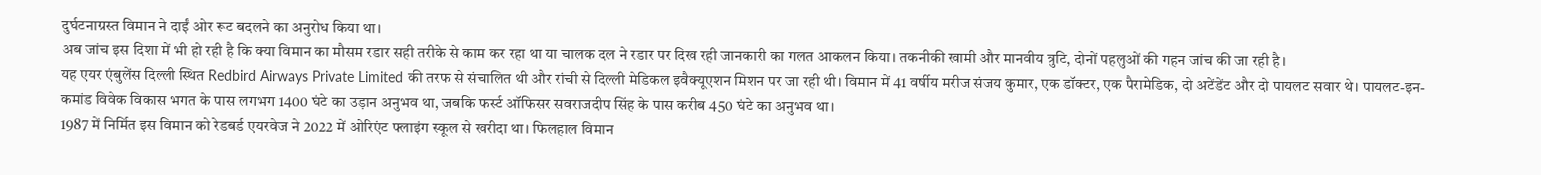दुर्घटनाग्रस्त विमान ने दाईं ओर रूट बदलने का अनुरोध किया था।
अब जांच इस दिशा में भी हो रही है कि क्या विमान का मौसम रडार सही तरीके से काम कर रहा था या चालक दल ने रडार पर दिख रही जानकारी का गलत आकलन किया। तकनीकी खामी और मानवीय त्रुटि, दोनों पहलुओं की गहन जांच की जा रही है।
यह एयर एंबुलेंस दिल्ली स्थित Redbird Airways Private Limited की तरफ से संचालित थी और रांची से दिल्ली मेडिकल इवैक्यूएशन मिशन पर जा रही थी। विमान में 41 वर्षीय मरीज संजय कुमार, एक डॉक्टर, एक पैरामेडिक, दो अटेंडेंट और दो पायलट सवार थे। पायलट-इन-कमांड विवेक विकास भगत के पास लगभग 1400 घंटे का उड़ान अनुभव था, जबकि फर्स्ट ऑफिसर सवराजदीप सिंह के पास करीब 450 घंटे का अनुभव था।
1987 में निर्मित इस विमान को रेडबर्ड एयरवेज ने 2022 में ओरिएंट फ्लाइंग स्कूल से खरीदा था। फिलहाल विमान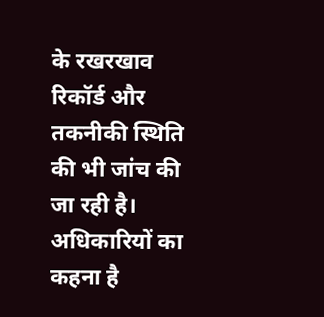के रखरखाव रिकॉर्ड और तकनीकी स्थिति की भी जांच की जा रही है। अधिकारियों का कहना है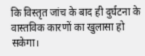कि विस्तृत जांच के बाद ही दुर्घटना के वास्तविक कारणों का खुलासा हो सकेगा।